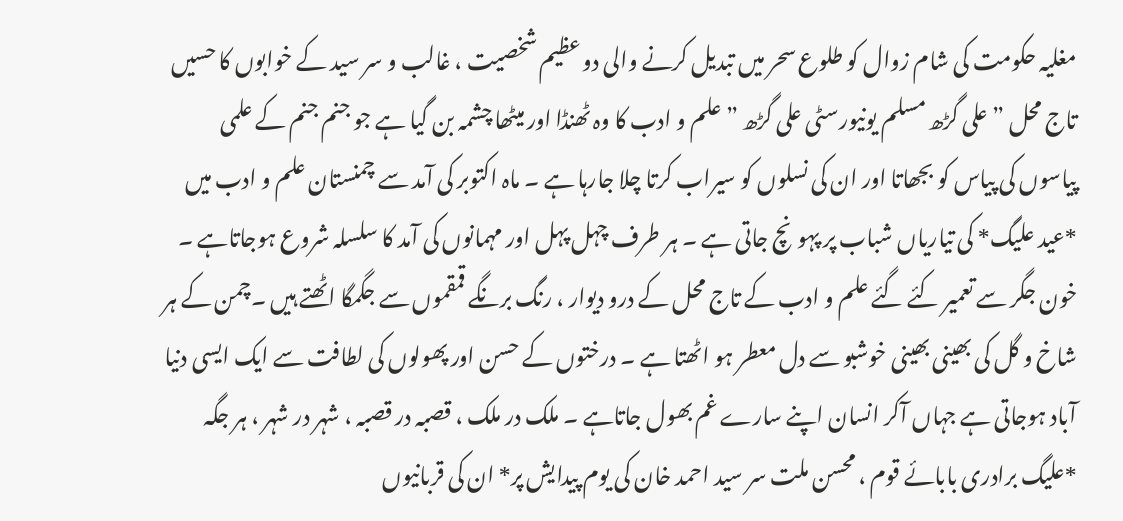مغلیہ حکومت کی شام زوال کو طلوع سحر میں تبدیل کرنے والی دو عظیم شخصیت ، غالب و سر سید کے خوابوں کا حسیں تاج محل ” علی گڑھ مسلم یونیورسٹی علی گڑھ ” علم و ادب کا وہ ٹھنڈا اور میٹھا چشمہ بن گیا ہے جو جنم جنم کے علمی پیاسوں کی پیاس کو بجھاتا اور ان کی نسلوں کو سیراب کرتا چلا جارہا ہے ۔ ماہ اکتوبر کی آمد سے چمنستان علم و ادب میں *عید علیگ* کی تیاریاں شباب پر پہونچ جاتی ہے ۔ ہر طرف چہل پہل اور مہمانوں کی آمد کا سلسلہ شروع ہوجاتاہے ۔ خون جگر سے تعمیر کئے گئے علم و ادب کے تاج محل کے درو دیوار ، رنگ برنگے قمقموں سے جگمگا اٹھتے ہیں ۔چمن کے ہر شاخ و گل کی بھینی بھینی خوشبو سے دل معطر ہو اٹھتا ہے ۔ درختوں کے حسن اور پھولوں کی لطافت سے ایک ایسی دنیا آباد ہوجاتی ہے جہاں آکر انسان اپنے سارے غم بھول جاتاہے ۔ ملک در ملک ، قصبہ در قصبہ ، شہر در شہر ، ہر جگہ *علیگ برادری بابائے قوم ، محسن ملت سر سید احمد خان کی یوم پیدایش پر* ان کی قربانیوں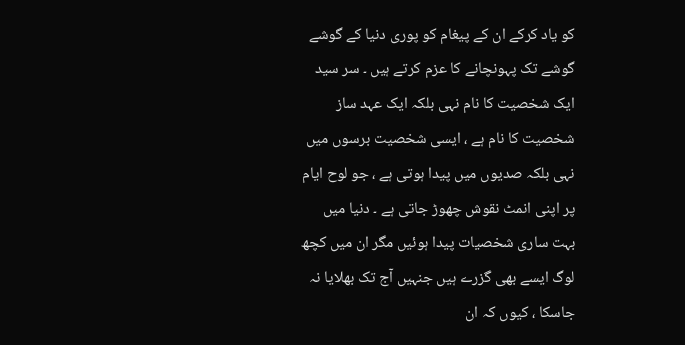کو یاد کرکے ان کے پیغام کو پوری دنیا کے گوشے گوشے تک پہونچانے کا عزم کرتے ہیں ۔ سر سید ایک شخصیت کا نام نہی بلکہ ایک عہد ساز شخصیت کا نام ہے ، ایسی شخصیت برسوں میں نہی بلکہ صدیوں میں پیدا ہوتی ہے ، جو لوح ایام پر اپنی انمٹ نقوش چھوڑ جاتی ہے ۔ دنیا میں بہت ساری شخصیات پیدا ہوئیں مگر ان میں کچھ لوگ ایسے بھی گزرے ہیں جنہیں آج تک بھلایا نہ جاسکا ، کیوں کہ ان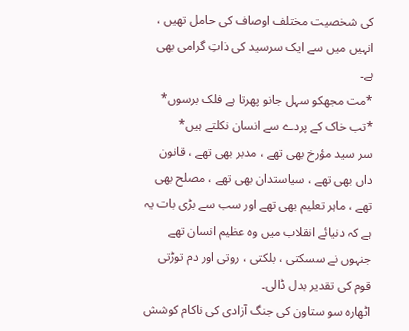کی شخصیت مختلف اوصاف کی حامل تھیں ، انہیں میں سے ایک سرسید کی ذاتِ گرامی بھی ہے۔
*مت مجھکو سہل جانو پھرتا ہے فلک برسوں*
*تب خاک کے پردے سے انسان نکلتے ہیں*
سر سید مؤرخ بھی تھے ، مدبر بھی تھے ، قانون داں بھی تھے ، سیاستدان بھی تھے ، مصلح بھی تھے ، ماہر تعلیم بھی تھے اور سب سے بڑی بات یہ ہے کہ دنیائے انقلاب میں وہ عظیم انسان تھے جنہوں نے سسکتی ، بلکتی ، روتی اور دم توڑتی قوم کی تقدیر بدل ڈالی۔
اٹھارہ سو ستاون کی جنگ آزادی کی ناکام کوشش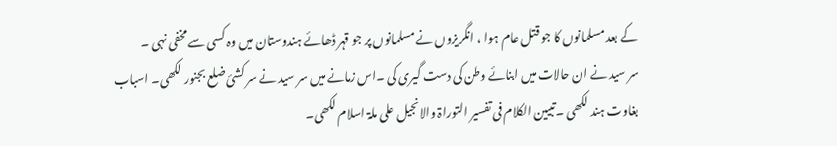کے بعد مسلمانوں کا جو قتل عام ہوا ، انگریزوں نے مسلمانوں پر جو قہر ڈھائے ہندوستان میں وہ کسی سے مخفی نہی ۔
سر سید نے ان حالات میں ابنائے وطن کی دست گیری کی ۔اس زمانے میں سر سید نے سر کشئ ضلع بجنور لکھی۔ اسباب بغاوت ہند لکھی ۔تبیین الکلام فی تفسیر التوراۃ والانجیل علی ملۃ اسلام لکھی۔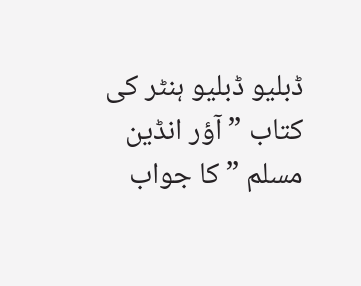ڈبلیو ڈبلیو ہنٹر کی کتاب ” آؤر انڈین مسلم ” کا جواب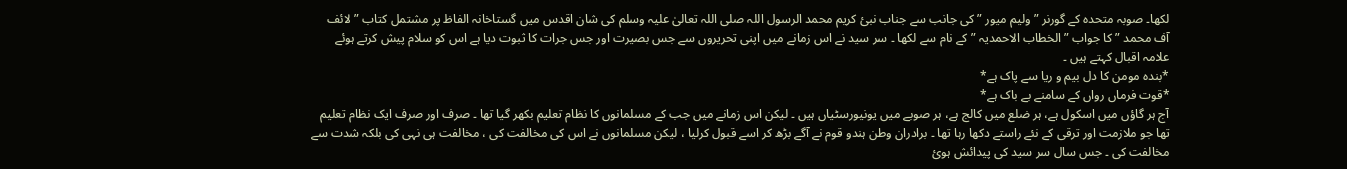لکھا۔ صوبہ متحدہ کے گورنر ” ولیم میور ” کی جانب سے جناب نبئ کریم محمد الرسول اللہ صلی اللہ تعالیٰ علیہ وسلم کی شان اقدس میں گستاخانہ الفاظ پر مشتمل کتاب ” لائف آف محمد ” کا جواب ” الخطاب الاحمدیہ ” کے نام سے لکھا ۔ سر سید نے اس زمانے میں اپنی تحریروں سے جس بصیرت اور جس جرات کا ثبوت دیا ہے اس کو سلام پیش کرتے ہوئے علامہ اقبال کہتے ہیں ۔
*بندہ مومن کا دل بیم و ریا سے پاک ہے*
*قوت فرماں رواں کے سامنے بے باک ہے*
آج ہر گاؤں میں اسکول ہے، ہر ضلع میں کالج ہے، ہر صوبے میں یونیورسٹیاں ہیں ۔ لیکن اس زمانے میں جب کے مسلمانوں کا نظام تعلیم بکھر گیا تھا ۔ صرف اور صرف ایک نظام تعلیم تھا جو ملازمت اور ترقی کے نئے راستے دکھا رہا تھا ۔ برادران وطن ہندو قوم نے آگے بڑھ کر اسے قبول کرلیا ، لیکن مسلمانوں نے اس کی مخالفت کی ، مخالفت ہی نہی کی بلکہ شدت سے مخالفت کی ۔ جس سال سر سید کی پیدائش ہوئ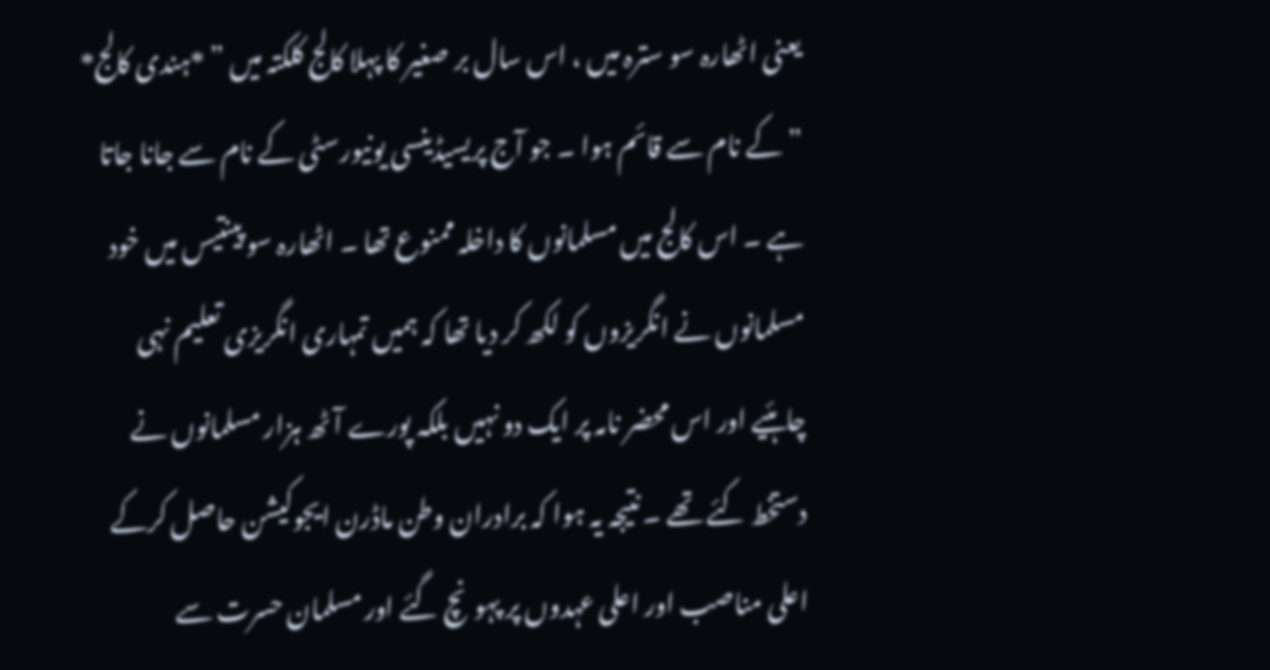یعنی اٹھارہ سو سترہ میں ، اس سال بر صغیر کا پہلا کالج کلکتہ میں ” *ہندی کالج* ” کے نام سے قائم ہوا ۔ جو آج پریسیڈینسی یونیورسٹی کے نام سے جانا جاتا ہے ۔ اس کالج میں مسلمانوں کا داخلہ ممنوع تھا ۔ اٹھارہ سو پینتیس میں خود مسلمانوں نے انگریزوں کو لکھ کر دیا تھا کہ ہمیں تمہاری انگریزی تعلیم نہی چاہئیے اور اس محضر نامہ پر ایک دو نہیں بلکہ پورے آٹھ ہزار مسلمانوں نے دستخط کئے تھے ۔ نتیجہ یہ ہوا کہ برادران وطن ماڈرن ایجوکیشن حاصل کرکے اعلی مناصب اور اعلی عہدوں پر پہونچ گئے اور مسلمان حسرت سے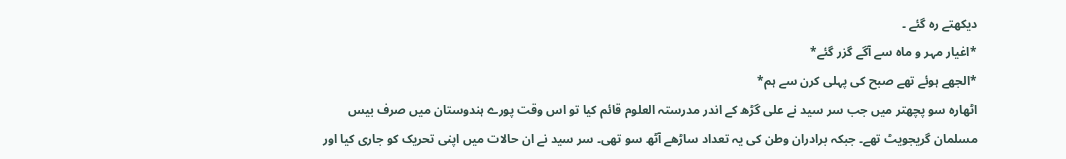دیکھتے رہ گئے ۔
*اغیار مہر و ماہ سے آگے گزر گئے*
*الجھے ہوئے تھے صبح کی پہلی کرن سے ہم*
اٹھارہ سو پچھتر میں جب سر سید نے علی گڑھ کے اندر مدرستہ العلوم قائم کیا تو اس وقت پورے ہندوستان میں صرف بیس مسلمان گریجویٹ تھے۔ جبکہ برادران وطن کی یہ تعداد ساڑھے آٹھ سو تھی۔ سر سید نے ان حالات میں اپنی تحریک کو جاری کیا اور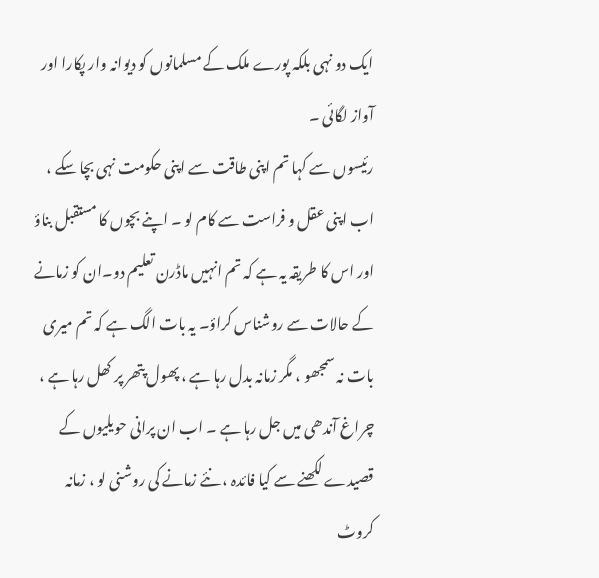ایک دو نہی بلکہ پورے ملک کے مسلمانوں کو دیوانہ وار پکارا اور آواز لگائی ۔
رئیسوں سے کہا تم اپنی طاقت سے اپنی حکومت نہی بچا سکے ، اب اپنی عقل و فراست سے کام لو ۔ اپنے بچوں کا مستقبل بناؤ اور اس کا طریقہ یہ ہے کہ تم انہیں ماڈرن تعلیم دو۔ان کو زمانے کے حالات سے روشناس کراؤ۔ یہ بات الگ ہے کہ تم میری بات نہ سمجھو ، مگر زمانہ بدل رہا ہے ، پھول پتھر پر کھل رہا ہے ، چراغ آندھی میں جل رہا ہے ۔ اب ان پرانی حویلیوں کے قصیدے لکھنے سے کیا فائدہ ، نئے زمانے کی روشنی لو ، زمانہ کروٹ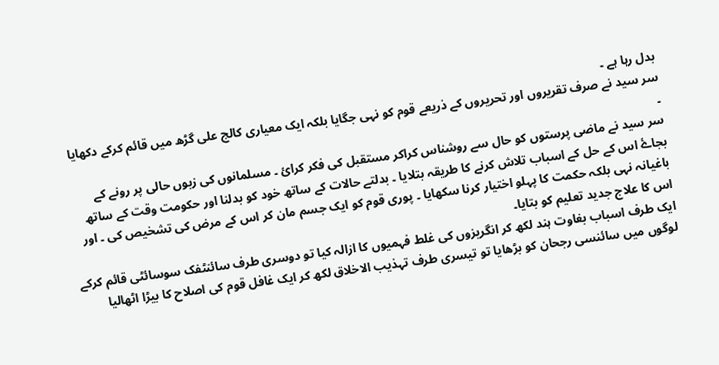بدل رہا ہے ۔
سر سید نے صرف تقریروں اور تحریروں کے ذریعے قوم کو نہی جگایا بلکہ ایک معیاری کالج علی گڑھ میں قائم کرکے دکھایا ۔
سر سید نے ماضی پرستوں کو حال سے روشناس کراکر مستقبل کی فکر کرائ ۔ مسلمانوں کی زبوں حالی پر رونے کے بجاۓ اس کے حل کے اسباب تلاش کرنے کا طریقہ بتلایا ۔ بدلتے حالات کے ساتھ خود کو بدلنا اور حکومت وقت کے ساتھ باغیانہ نہی بلکہ حکمت کا پہلو اختیار کرنا سکھایا ۔ پوری قوم کو ایک جسم مان کر اس کے مرض کی تشخیص کی ۔ اور اس کا علاج جدید تعلیم کو بتایا۔
ایک طرف اسباب بغاوت ہند لکھ کر انگریزوں کی غلط فہمیوں کا ازالہ کیا تو دوسری طرف سائنٹفک سوسائٹی قائم کرکے لوگوں میں سائنسی رجحان کو بڑھایا تو تیسری طرف تہذیب الاخلاق لکھ کر ایک غافل قوم کی اصلاح کا بیڑا اٹھالیا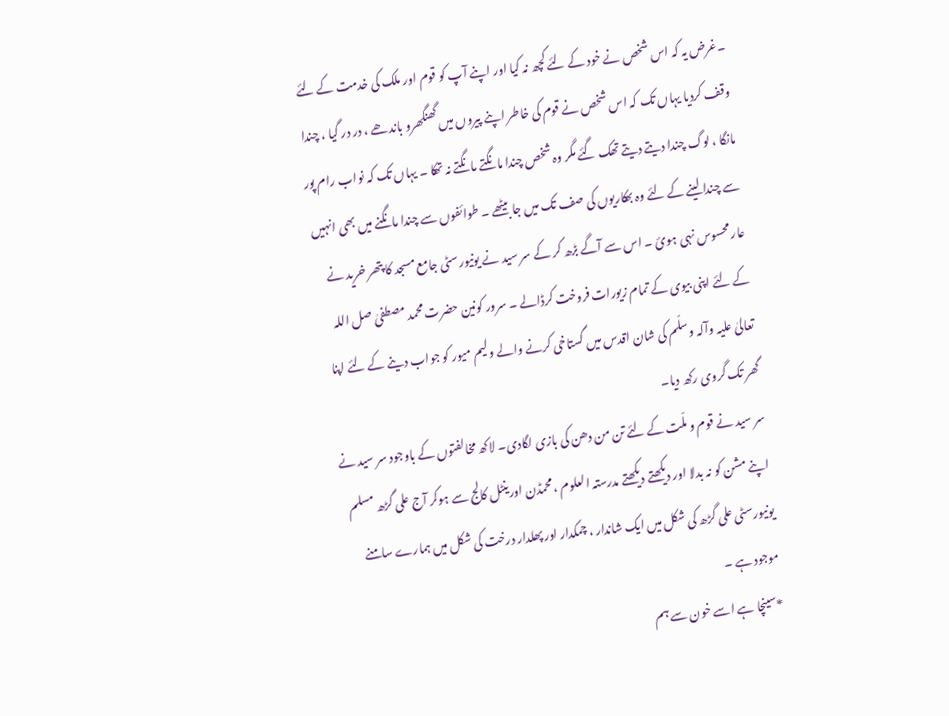۔غرض یہ کہ اس شخص نے خود کے لئے کچھ نہ کیا اور اپنے آپ کو قوم اور ملک کی خدمت کے لئے وقف کردیا یہاں تک کہ اس شخص نے قوم کی خاطر اپنے پیروں میں گھنگھرو باندھے ، در در گیا ، چندا مانگا ، لوگ چندا دیتے دیتے تھک گئے مگر وہ شخص چندا مانگتے مانگتے نہ تھکا ۔ یہاں تک کہ نواب رام پور سے چندا لینے کے لئے وہ بھکاریوں کی صف تک میں جا بیٹھے ۔ طوائفوں سے چندا مانگنے میں بھی انہیں عار محسوس نہی ہوئ ۔ اس سے آگے بڑھ کر کے سر سید نے یونیورسٹی جامع مسجد کا پتھر خرید نے کے لئے اپنی بیوی کے تمام زیورات فروخت کرڈالے ۔ سرور کونین حضرت محمد مصطفیٰ صل اللہ تعالیٰ علیہ وآلہ وسلّم کی شان اقدس میں گستاخی کرنے والے ولیم میور کو جواب دینے کے لئے اپنا گھر تک گروی رکھ دیا۔
سر سید نے قوم و ملّت کے لئے تن من دھن کی بازی لگادی۔ لاکھ مخالفتوں کے باوجود سر سید نے اپنے مشن کو نہ بدلا اور دیکھتے دیکھتے مدرستہ العلوم ، محمڈن اورینٹل کالج سے ہوکر آج علی گڑھ مسلم یونیورسٹی علی گڑھ کی شکل میں ایک شاندار ، چمکدار اور پھلدار درخت کی شکل میں ہمارے سامنے موجود ہے ۔
*سینچا ہے اسے خون سے ہم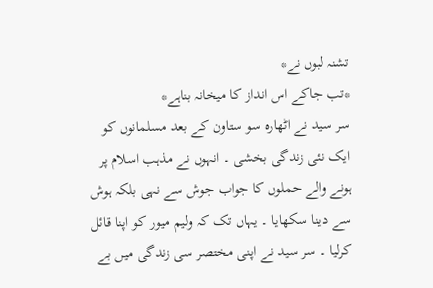تشنہ لبوں نے*
*تب جاکے اس انداز کا میخانہ بناہے*
سر سید نے اٹھارہ سو ستاون کے بعد مسلمانوں کو ایک نئی زندگی بخشی ۔ انہوں نے مذہب اسلام پر ہونے والے حملوں کا جواب جوش سے نہی بلکہ ہوش سے دینا سکھایا ۔ یہاں تک کہ ولیم میور کو اپنا قائل کرلیا ۔ سر سید نے اپنی مختصر سی زندگی میں بے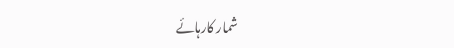شمار کارہائے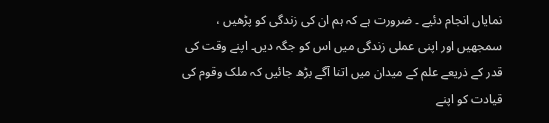نمایاں انجام دئیے ۔ ضرورت ہے کہ ہم ان کی زندگی کو پڑھیں ، سمجھیں اور اپنی عملی زندگی میں اس کو جگہ دیں۔ اپنے وقت کی قدر کے ذریعے علم کے میدان میں اتنا آگے بڑھ جائیں کہ ملک وقوم کی قیادت کو اپنے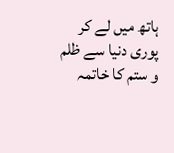ہاتھ میں لے کر پوری دنیا سے ظلم و ستم کا خاتمہ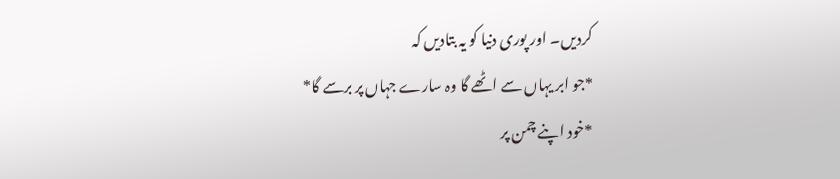کردیں۔ اور پوری دنیا کو یہ بتادیں کہ
*جو ابر یہاں سے اٹھے گا وہ سارے جہاں پر برسے گا*
*خود اپنے چمن پر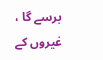برسے گا ، غیروں کے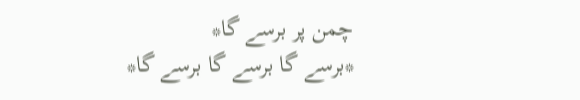چمن پر برسے گا*
*برسے گا برسے گا برسے گا*